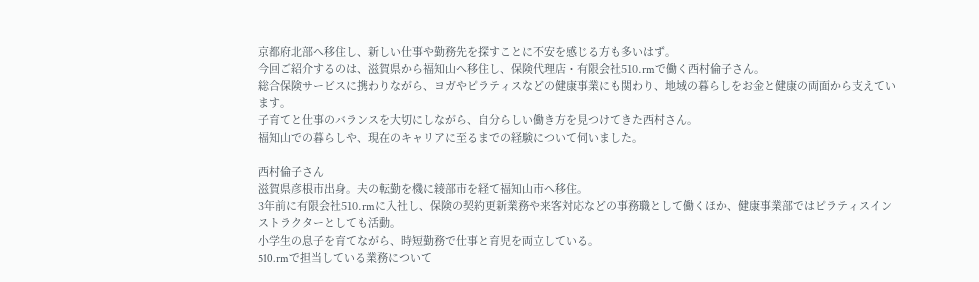京都府北部へ移住し、新しい仕事や勤務先を探すことに不安を感じる方も多いはず。
今回ご紹介するのは、滋賀県から福知山へ移住し、保険代理店・有限会社510.rmで働く西村倫子さん。
総合保険サービスに携わりながら、ヨガやピラティスなどの健康事業にも関わり、地域の暮らしをお金と健康の両面から支えています。
子育てと仕事のバランスを大切にしながら、自分らしい働き方を見つけてきた西村さん。
福知山での暮らしや、現在のキャリアに至るまでの経験について伺いました。

西村倫子さん
滋賀県彦根市出身。夫の転勤を機に綾部市を経て福知山市へ移住。
3年前に有限会社510.rmに入社し、保険の契約更新業務や来客対応などの事務職として働くほか、健康事業部ではピラティスインストラクターとしても活動。
小学生の息子を育てながら、時短勤務で仕事と育児を両立している。
510.rmで担当している業務について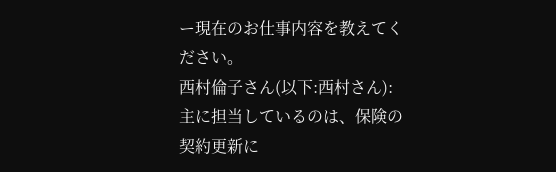ー現在のお仕事内容を教えてください。
西村倫子さん(以下:西村さん):主に担当しているのは、保険の契約更新に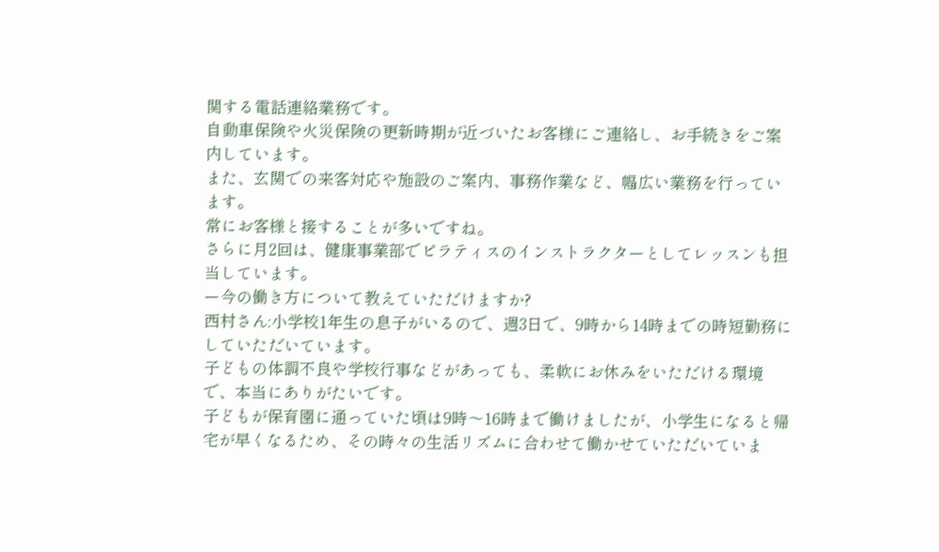関する電話連絡業務です。
自動車保険や火災保険の更新時期が近づいたお客様にご連絡し、お手続きをご案内しています。
また、玄関での来客対応や施設のご案内、事務作業など、幅広い業務を行っています。
常にお客様と接することが多いですね。
さらに月2回は、健康事業部でピラティスのインストラクターとしてレッスンも担当しています。
ー今の働き方について教えていただけますか?
西村さん:小学校1年生の息子がいるので、週3日で、9時から14時までの時短勤務にしていただいています。
子どもの体調不良や学校行事などがあっても、柔軟にお休みをいただける環境で、本当にありがたいです。
子どもが保育園に通っていた頃は9時〜16時まで働けましたが、小学生になると帰宅が早くなるため、その時々の生活リズムに合わせて働かせていただいていま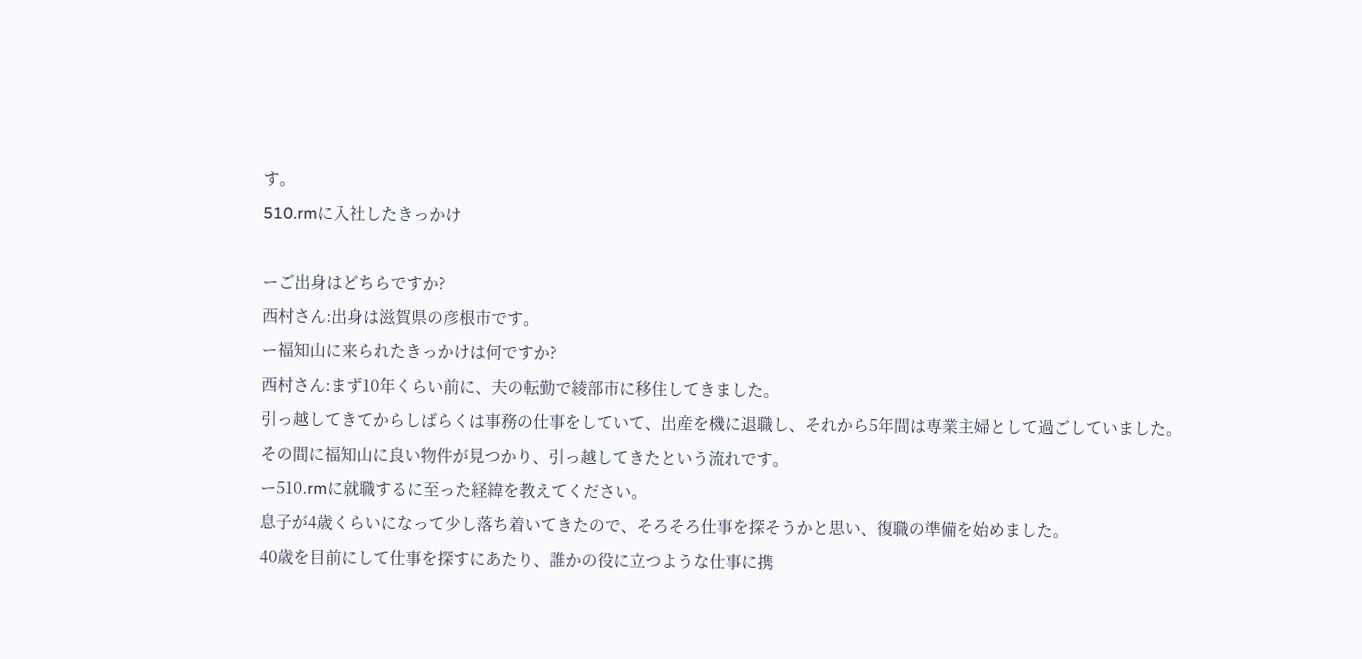す。
510.rmに入社したきっかけ

ーご出身はどちらですか?
西村さん:出身は滋賀県の彦根市です。
ー福知山に来られたきっかけは何ですか?
西村さん:まず10年くらい前に、夫の転勤で綾部市に移住してきました。
引っ越してきてからしばらくは事務の仕事をしていて、出産を機に退職し、それから5年間は専業主婦として過ごしていました。
その間に福知山に良い物件が見つかり、引っ越してきたという流れです。
ー510.rmに就職するに至った経緯を教えてください。
息子が4歳くらいになって少し落ち着いてきたので、そろそろ仕事を探そうかと思い、復職の準備を始めました。
40歳を目前にして仕事を探すにあたり、誰かの役に立つような仕事に携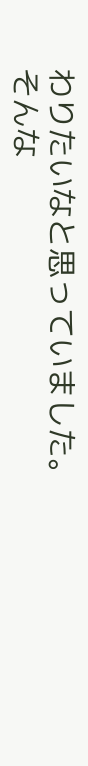わりたいなと思っていました。
そんな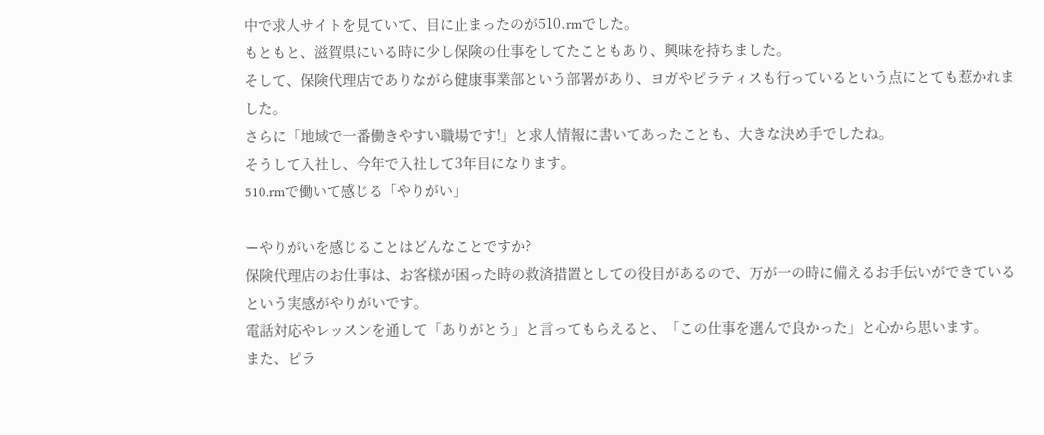中で求人サイトを見ていて、目に止まったのが510.rmでした。
もともと、滋賀県にいる時に少し保険の仕事をしてたこともあり、興味を持ちました。
そして、保険代理店でありながら健康事業部という部署があり、ヨガやピラティスも行っているという点にとても惹かれました。
さらに「地域で一番働きやすい職場です!」と求人情報に書いてあったことも、大きな決め手でしたね。
そうして入社し、今年で入社して3年目になります。
510.rmで働いて感じる「やりがい」

ーやりがいを感じることはどんなことですか?
保険代理店のお仕事は、お客様が困った時の救済措置としての役目があるので、万が一の時に備えるお手伝いができているという実感がやりがいです。
電話対応やレッスンを通して「ありがとう」と言ってもらえると、「この仕事を選んで良かった」と心から思います。
また、ピラ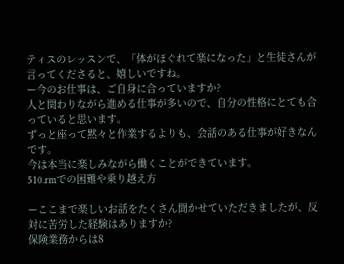ティスのレッスンで、「体がほぐれて楽になった」と生徒さんが言ってくださると、嬉しいですね。
ー今のお仕事は、ご自身に合っていますか?
人と関わりながら進める仕事が多いので、自分の性格にとても合っていると思います。
ずっと座って黙々と作業するよりも、会話のある仕事が好きなんです。
今は本当に楽しみながら働くことができています。
510.rmでの困難や乗り越え方

ーここまで楽しいお話をたくさん聞かせていただきましたが、反対に苦労した経験はありますか?
保険業務からは8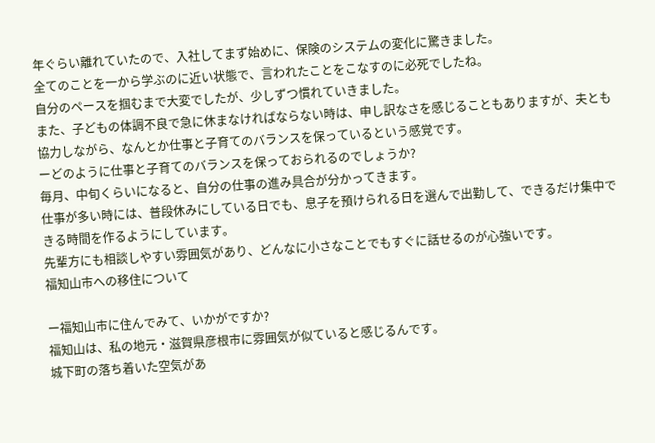年ぐらい離れていたので、入社してまず始めに、保険のシステムの変化に驚きました。
全てのことを一から学ぶのに近い状態で、言われたことをこなすのに必死でしたね。
自分のペースを掴むまで大変でしたが、少しずつ慣れていきました。
また、子どもの体調不良で急に休まなければならない時は、申し訳なさを感じることもありますが、夫とも協力しながら、なんとか仕事と子育てのバランスを保っているという感覚です。
ーどのように仕事と子育てのバランスを保っておられるのでしょうか?
毎月、中旬くらいになると、自分の仕事の進み具合が分かってきます。
仕事が多い時には、普段休みにしている日でも、息子を預けられる日を選んで出勤して、できるだけ集中できる時間を作るようにしています。
先輩方にも相談しやすい雰囲気があり、どんなに小さなことでもすぐに話せるのが心強いです。
福知山市への移住について

ー福知山市に住んでみて、いかがですか?
福知山は、私の地元・滋賀県彦根市に雰囲気が似ていると感じるんです。
城下町の落ち着いた空気があ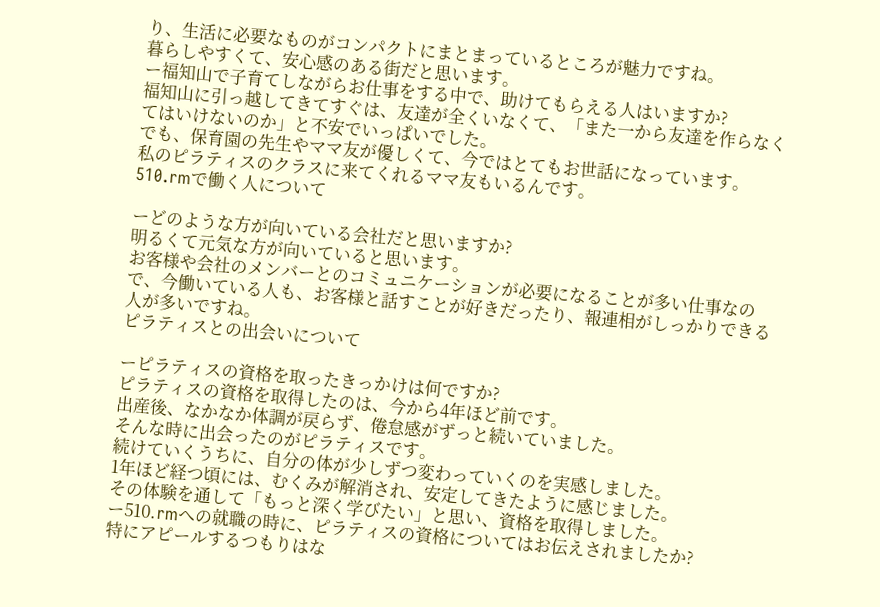り、生活に必要なものがコンパクトにまとまっているところが魅力ですね。
暮らしやすくて、安心感のある街だと思います。
ー福知山で子育てしながらお仕事をする中で、助けてもらえる人はいますか?
福知山に引っ越してきてすぐは、友達が全くいなくて、「また一から友達を作らなくてはいけないのか」と不安でいっぱいでした。
でも、保育園の先生やママ友が優しくて、今ではとてもお世話になっています。
私のピラティスのクラスに来てくれるママ友もいるんです。
510.rmで働く人について

ーどのような方が向いている会社だと思いますか?
明るくて元気な方が向いていると思います。
お客様や会社のメンバーとのコミュニケーションが必要になることが多い仕事なので、今働いている人も、お客様と話すことが好きだったり、報連相がしっかりできる人が多いですね。
ピラティスとの出会いについて

ーピラティスの資格を取ったきっかけは何ですか?
ピラティスの資格を取得したのは、今から4年ほど前です。
出産後、なかなか体調が戻らず、倦怠感がずっと続いていました。
そんな時に出会ったのがピラティスです。
続けていくうちに、自分の体が少しずつ変わっていくのを実感しました。
1年ほど経つ頃には、むくみが解消され、安定してきたように感じました。
その体験を通して「もっと深く学びたい」と思い、資格を取得しました。
ー510.rmへの就職の時に、ピラティスの資格についてはお伝えされましたか?
特にアピールするつもりはな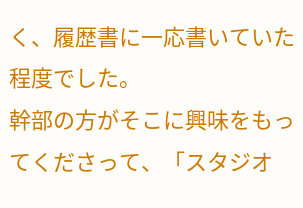く、履歴書に一応書いていた程度でした。
幹部の方がそこに興味をもってくださって、「スタジオ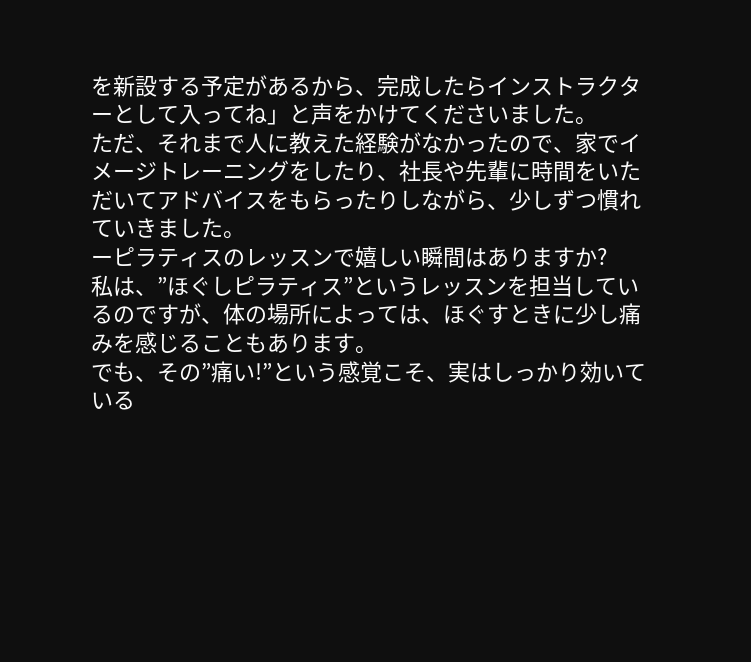を新設する予定があるから、完成したらインストラクターとして入ってね」と声をかけてくださいました。
ただ、それまで人に教えた経験がなかったので、家でイメージトレーニングをしたり、社長や先輩に時間をいただいてアドバイスをもらったりしながら、少しずつ慣れていきました。
ーピラティスのレッスンで嬉しい瞬間はありますか?
私は、”ほぐしピラティス”というレッスンを担当しているのですが、体の場所によっては、ほぐすときに少し痛みを感じることもあります。
でも、その”痛い!”という感覚こそ、実はしっかり効いている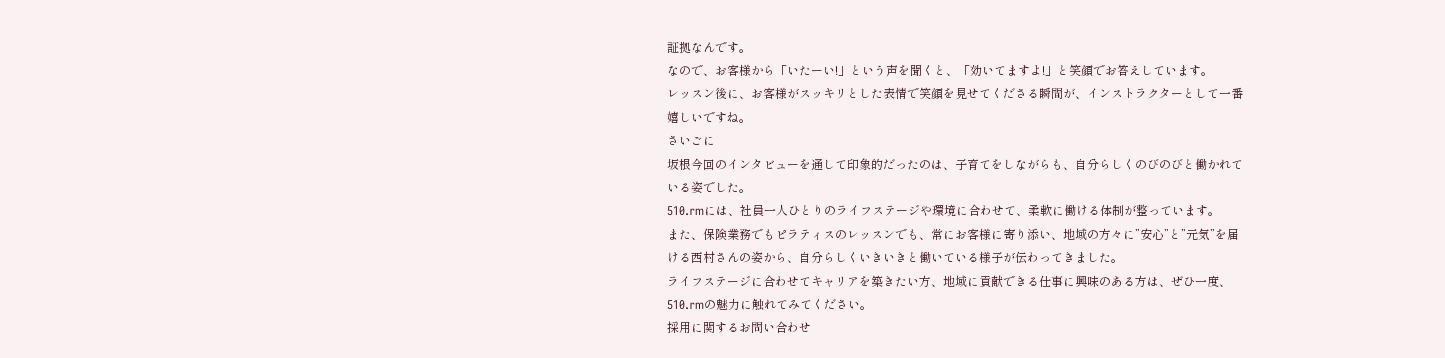証拠なんです。
なので、お客様から「いたーい!」という声を聞くと、「効いてますよ!」と笑顔でお答えしています。
レッスン後に、お客様がスッキリとした表情で笑顔を見せてくださる瞬間が、インストラクターとして一番嬉しいですね。
さいごに
坂根今回のインタビューを通して印象的だったのは、子育てをしながらも、自分らしくのびのびと働かれている姿でした。
510.rmには、社員一人ひとりのライフステージや環境に合わせて、柔軟に働ける体制が整っています。
また、保険業務でもピラティスのレッスンでも、常にお客様に寄り添い、地域の方々に”安心”と”元気”を届ける西村さんの姿から、自分らしくいきいきと働いている様子が伝わってきました。
ライフステージに合わせてキャリアを築きたい方、地域に貢献できる仕事に興味のある方は、ぜひ一度、510.rmの魅力に触れてみてください。
採用に関するお問い合わせ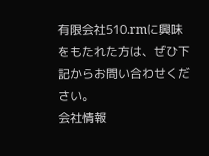有限会社510.rmに興味をもたれた方は、ぜひ下記からお問い合わせください。
会社情報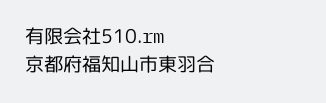有限会社510.rm
京都府福知山市東羽合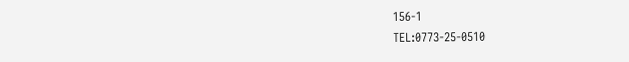156-1
TEL:0773-25-0510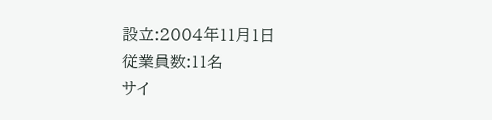設立:2004年11月1日
従業員数:11名
サイ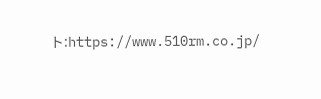ト:https://www.510rm.co.jp/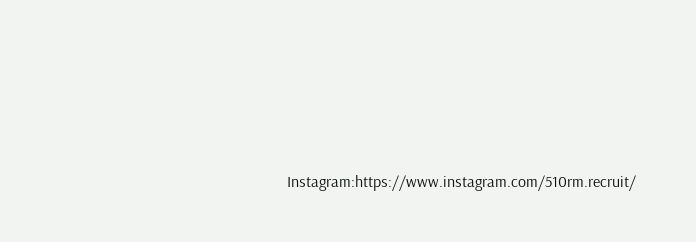Instagram:https://www.instagram.com/510rm.recruit/